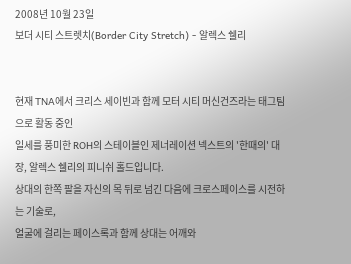2008년 10월 23일
보더 시티 스트렛치(Border City Stretch) - 알렉스 쉘리


현재 TNA에서 크리스 세이빈과 함께 모터 시티 머신건즈라는 태그팀으로 활동 중인
일세를 풍미한 ROH의 스테이블인 제너레이션 넥스트의 '한때의' 대장, 알렉스 쉘리의 피니쉬 홀드입니다.
상대의 한쪽 팔을 자신의 목 뒤로 넘긴 다음에 크로스페이스를 시전하는 기술로,
얼굴에 걸리는 페이스록과 함께 상대는 어깨와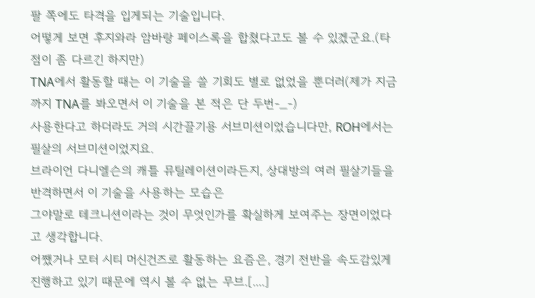팔 쪽에도 타격을 입게되는 기술입니다.
어떻게 보면 후지와라 암바랑 페이스록을 합쳤다고도 볼 수 있겠군요.(타점이 좀 다르긴 하지만)
TNA에서 활동할 때는 이 기술을 쓸 기회도 별로 없었을 뿐더러(제가 지금까지 TNA를 봐오면서 이 기술을 본 적은 단 두번-_-)
사용한다고 하더라도 거의 시간끌기용 서브미션이었습니다만, ROH에서는 필살의 서브미션이었지요.
브라이언 다니엘슨의 캐틀 뮤틸레이션이라든지, 상대방의 여러 필살기들을 반격하면서 이 기술을 사용하는 모습은
그야말로 테크니션이라는 것이 무엇인가를 확실하게 보여주는 장면이었다고 생각합니다.
어쨌거나 모터 시티 머신건즈로 활동하는 요즘은, 경기 전반을 속도감있게 진행하고 있기 때문에 역시 볼 수 없는 무브.[....]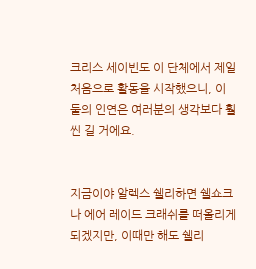크리스 세이빈도 이 단체에서 제일 처음으로 활동을 시작했으니, 이 둘의 인연은 여러분의 생각보다 훨씬 길 거에요.


지금이야 알렉스 쉘리하면 쉘쇼크나 에어 레이드 크래쉬를 떠올리게 되겠지만, 이때만 해도 쉘리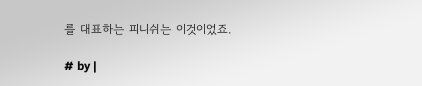를 대표하는 피니쉬는 이것이었죠.

# by |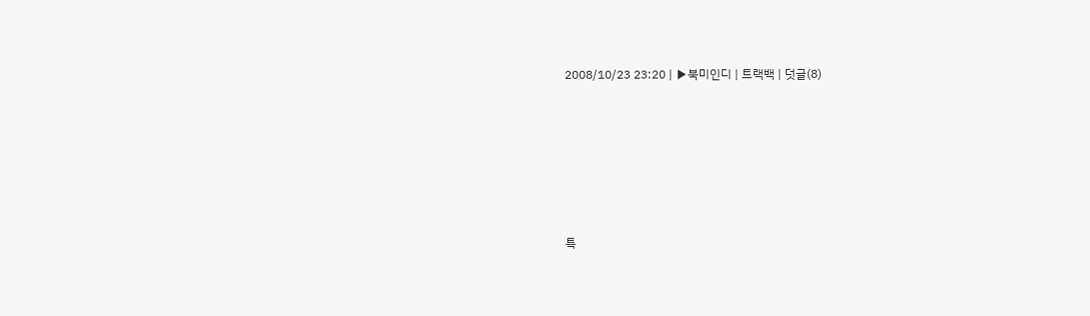2008/10/23 23:20 | ▶북미인디 | 트랙백 | 덧글(8)









특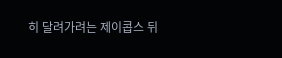히 달려가려는 제이콥스 뒤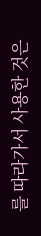를 따라가서 사용한 것은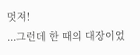멋져!
...그런데 한 때의 대장이었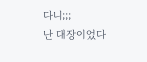다니;;;
난 대장이었다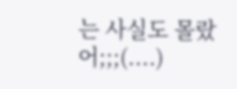는 사실도 몰랐어;;;(....)